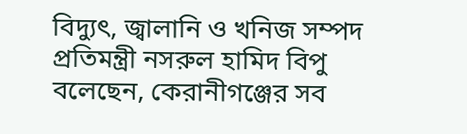বিদ্যুৎ, জ্বালানি ও খনিজ সম্পদ প্রতিমন্ত্রী নসরুল হামিদ বিপু বলেছেন, কেরানীগঞ্জের সব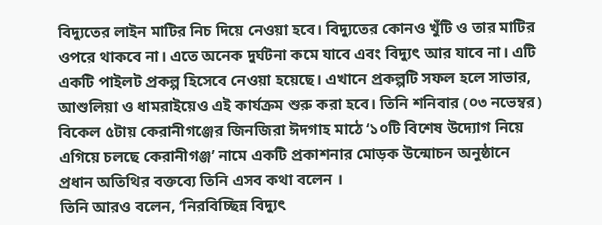বিদ্যুতের লাইন মাটির নিচ দিয়ে নেওয়া হবে। বিদ্যুতের কোনও খুঁটি ও তার মাটির ওপরে থাকবে না। এতে অনেক দুর্ঘটনা কমে যাবে এবং বিদ্যুৎ আর যাবে না। এটি একটি পাইলট প্রকল্প হিসেবে নেওয়া হয়েছে। এখানে প্রকল্পটি সফল হলে সাভার, আশুলিয়া ও ধামরাইয়েও এই কার্যক্রম শুরু করা হবে। তিনি শনিবার (০৩ নভেম্বর) বিকেল ৫টায় কেরানীগঞ্জের জিনজিরা ঈদগাহ মাঠে ‘১০টি বিশেষ উদ্যোগ নিয়ে এগিয়ে চলছে কেরানীগঞ্জ’ নামে একটি প্রকাশনার মোড়ক উন্মোচন অনুষ্ঠানে প্রধান অতিথির বক্তব্যে তিনি এসব কথা বলেন ।
তিনি আরও বলেন, ‘নিরবিচ্ছিন্ন বিদ্যুৎ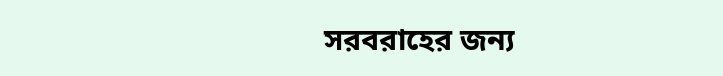সরবরাহের জন্য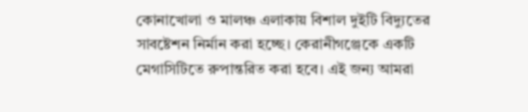কোনাখোলা ও মালঞ্চ এলাকায় বিশাল দুইটি বিদ্যুতের সাবষ্টেশন নির্মান করা হচ্ছে। কেরানীগঞ্জেকে একটি মেগাসিটিতে রুপান্তরিত করা হবে। এই জন্য আমরা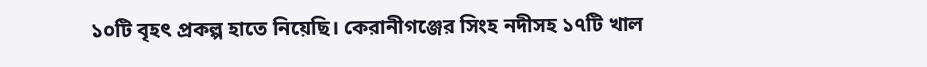১০টি বৃহৎ প্রকল্প হাতে নিয়েছি। কেরানীগঞ্জের সিংহ নদীসহ ১৭টি খাল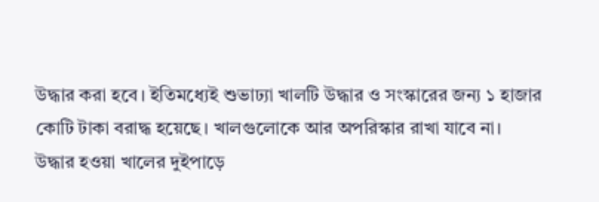উদ্ধার করা হবে। ইতিমধ্যেই শুভাঢ্যা খালটি উদ্ধার ও সংস্কারের জন্য ১ হাজার কোটি টাকা বরাদ্ধ হয়েছে। খালগুলোকে আর অপরিস্কার রাখা যাবে না। উদ্ধার হওয়া খালের দুইপাড়ে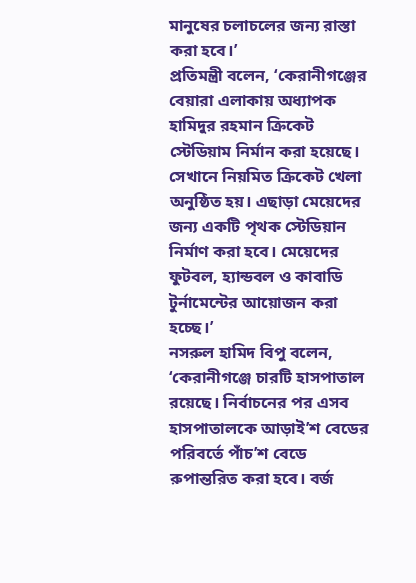মানুষের চলাচলের জন্য রাস্তা করা হবে।’
প্রতিমন্ত্রী বলেন, ‘কেরানীগঞ্জের বেয়ারা এলাকায় অধ্যাপক হামিদুর রহমান ক্রিকেট স্টেডিয়াম নির্মান করা হয়েছে। সেখানে নিয়মিত ক্রিকেট খেলা অনুষ্ঠিত হয়। এছাড়া মেয়েদের জন্য একটি পৃথক স্টেডিয়ান নির্মাণ করা হবে। মেয়েদের ফুটবল, হ্যান্ডবল ও কাবাডি টুর্নামেন্টের আয়োজন করা হচ্ছে।’
নসরুল হামিদ বিপু বলেন, ‘কেরানীগঞ্জে চারটি হাসপাতাল রয়েছে। নির্বাচনের পর এসব হাসপাতালকে আড়াই’শ বেডের পরিবর্তে পাঁচ’শ বেডে রুপান্তরিত করা হবে। বর্জ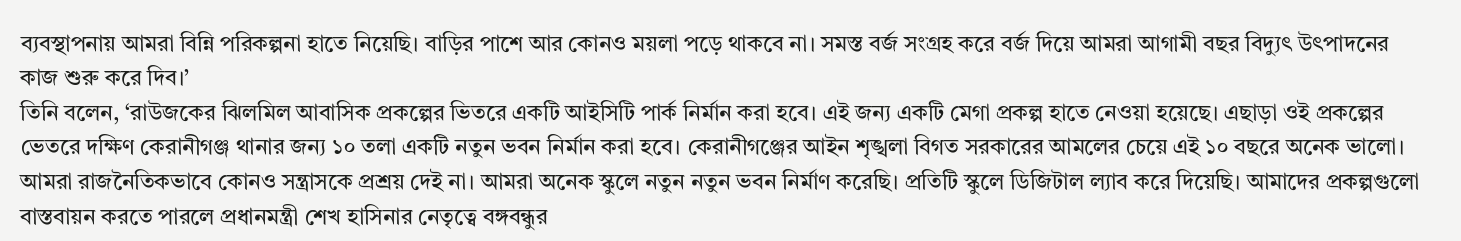ব্যবস্থাপনায় আমরা বিন্নি পরিকল্পনা হাতে নিয়েছি। বাড়ির পাশে আর কোনও ময়লা পড়ে থাকবে না। সমস্ত বর্জ সংগ্রহ করে বর্জ দিয়ে আমরা আগামী বছর বিদ্যুৎ উৎপাদনের কাজ শুরু করে দিব।’
তিনি বলেন, ‘রাউজকের ঝিলমিল আবাসিক প্রকল্পের ভিতরে একটি আইসিটি পার্ক নির্মান করা হবে। এই জন্য একটি মেগা প্রকল্প হাতে নেওয়া হয়েছে। এছাড়া ওই প্রকল্পের ভেতরে দক্ষিণ কেরানীগঞ্জ থানার জন্য ১০ তলা একটি নতুন ভবন নির্মান করা হবে। কেরানীগঞ্জের আইন শৃঙ্খলা বিগত সরকারের আমলের চেয়ে এই ১০ বছরে অনেক ভালো। আমরা রাজনৈতিকভাবে কোনও সন্ত্রাসকে প্রশ্রয় দেই না। আমরা অনেক স্কুলে নতুন নতুন ভবন নির্মাণ করেছি। প্রতিটি স্কুলে ডিজিটাল ল্যাব করে দিয়েছি। আমাদের প্রকল্পগুলো বাস্তবায়ন করতে পারলে প্রধানমন্ত্রী শেখ হাসিনার নেতৃত্বে বঙ্গবন্ধুর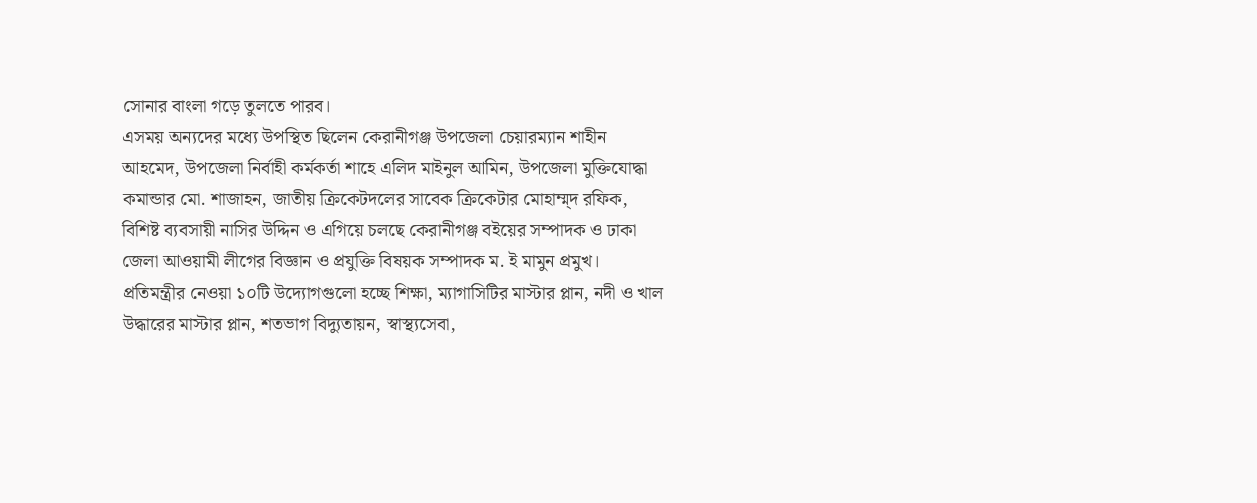সোনার বাংলা গড়ে তুলতে পারব।
এসময় অন্যদের মধ্যে উপস্থিত ছিলেন কেরানীগঞ্জ উপজেলা চেয়ারম্যান শাহীন আহমেদ, উপজেলা নির্বাহী কর্মকর্তা শাহে এলিদ মাইনুল আমিন, উপজেলা মুক্তিযোদ্ধা কমান্ডার মো. শাজাহন, জাতীয় ক্রিকেটদলের সাবেক ক্রিকেটার মোহাম্ম্দ রফিক, বিশিষ্ট ব্যবসায়ী নাসির উদ্দিন ও এগিয়ে চলছে কেরানীগঞ্জ বইয়ের সম্পাদক ও ঢাকা জেলা আওয়ামী লীগের বিজ্ঞান ও প্রযুক্তি বিষয়ক সম্পাদক ম. ই মামুন প্রমুখ। প্রতিমন্ত্রীর নেওয়া ১০টি উদ্যোগগুলো হচ্ছে শিক্ষা, ম্যাগাসিটির মাস্টার প্লান, নদী ও খাল উদ্ধারের মাস্টার প্লান, শতভাগ বিদ্যুতায়ন, স্বাস্থ্যসেবা,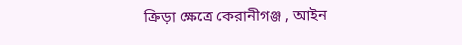ক্রিড়া ক্ষেত্রে কেরানীগঞ্জ , আইন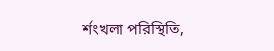র্শংখলা পরিস্থিতি,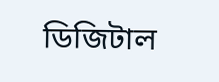ডিজিটাল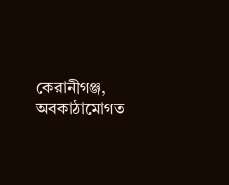কেরানীগঞ্জ, অবকাঠামোগত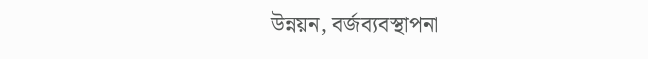উন্নয়ন, বর্জব্যবস্থাপনা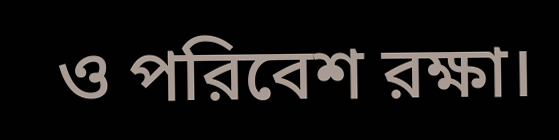ও পরিবেশ রক্ষা।